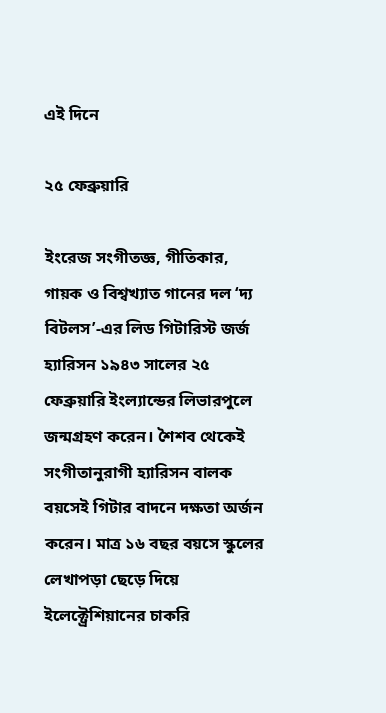এই দিনে

২৫ ফেব্রুয়ারি

ইংরেজ সংগীতজ্ঞ, গীতিকার, গায়ক ও বিশ্বখ্যাত গানের দল ‘দ্য বিটলস’-এর লিড গিটারিস্ট জর্জ হ্যারিসন ১৯৪৩ সালের ২৫ ফেব্রুয়ারি ইংল্যান্ডের লিভারপুলে জন্মগ্রহণ করেন। শৈশব থেকেই সংগীতানুরাগী হ্যারিসন বালক বয়সেই গিটার বাদনে দক্ষতা অর্জন করেন। মাত্র ১৬ বছর বয়সে স্কুলের লেখাপড়া ছেড়ে দিয়ে ইলেক্ট্রেশিয়ানের চাকরি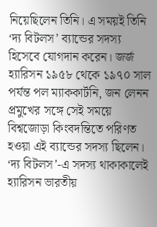নিয়েছিলেন তিনি। এ সময়ই তিনি ‘দ্য বিটলস’ ব্যান্ডের সদস্য হিসেবে যোগদান করেন। জর্জ হ্যারিসন ১৯৫৮ থেকে ১৯৭০ সাল পর্যন্ত পল ম্যাককার্টনি, জন লেনন প্রমুখের সঙ্গে সেই সময়ে বিশ্বজোড়া কিংবদন্তিতে পরিণত হওয়া এই ব্যান্ডের সদস্য ছিলেন। ‘দ্য বিটলস’-এ সদস্য থাকাকালেই হ্যারিসন ভারতীয়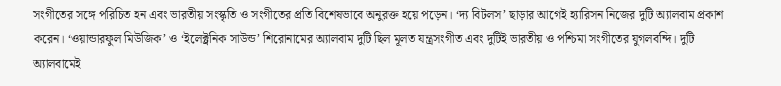সংগীতের সঙ্গে পরিচিত হন এবং ভারতীয় সংস্কৃতি ও সংগীতের প্রতি বিশেষভাবে অনুরক্ত হয়ে পড়েন। ‘দ্য বিটলস’ ছাড়ার আগেই হ্যারিসন নিজের দুটি অ্যালবাম প্রকাশ করেন। ‘ওয়ান্ডারফুল মিউজিক’ ও ‘ইলেক্ট্রনিক সাউন্ড’ শিরোনামের অ্যালবাম দুটি ছিল মূলত যন্ত্রসংগীত এবং দুটিই ভারতীয় ও পশ্চিমা সংগীতের যুগলবন্দি। দুটি অ্যালবামেই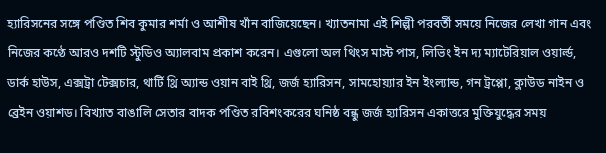হ্যারিসনের সঙ্গে পণ্ডিত শিব কুমার শর্মা ও আশীষ খাঁন বাজিয়েছেন। খ্যাতনামা এই শিল্পী পরবর্তী সময়ে নিজের লেখা গান এবং নিজের কণ্ঠে আরও দশটি স্টুডিও অ্যালবাম প্রকাশ করেন। এগুলো অল থিংস মাস্ট পাস, লিভিং ইন দ্য ম্যাটেরিয়াল ওয়ার্ল্ড, ডার্ক হাউস, এক্সট্রা টেক্সচার, থার্টি থ্রি অ্যান্ড ওয়ান বাই থ্রি, জর্জ হ্যারিসন, সামহোয়্যার ইন ইংল্যান্ড, গন ট্রপ্পো, ক্লাউড নাইন ও ব্রেইন ওয়াশড। বিখ্যাত বাঙালি সেতার বাদক পণ্ডিত রবিশংকরের ঘনিষ্ঠ বন্ধু জর্জ হ্যারিসন একাত্তরে মুক্তিযুদ্ধের সময়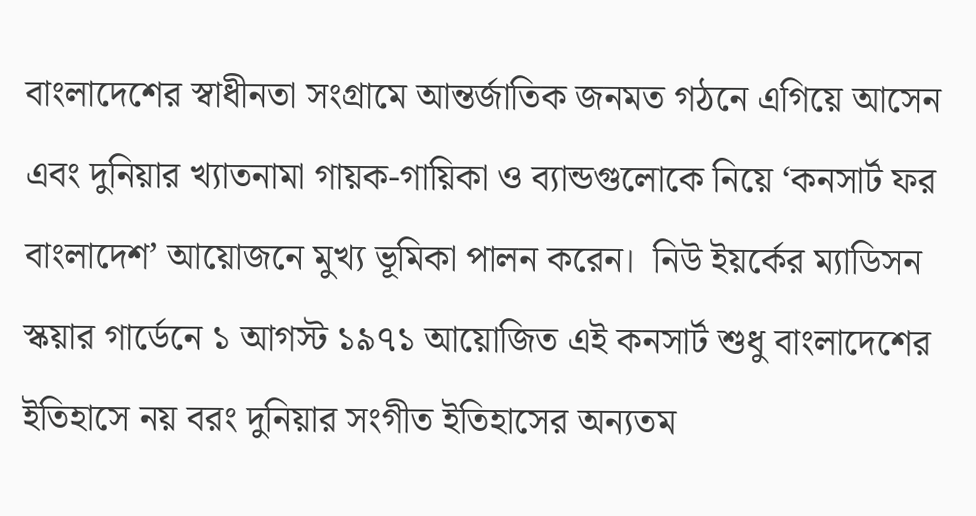বাংলাদেশের স্বাধীনতা সংগ্রামে আন্তর্জাতিক জনমত গঠনে এগিয়ে আসেন এবং দুনিয়ার খ্যাতনামা গায়ক-গায়িকা ও ব্যান্ডগুলোকে নিয়ে ‘কনসার্ট ফর বাংলাদেশ’ আয়োজনে মুখ্য ভূমিকা পালন করেন।  নিউ ইয়র্কের ম্যাডিসন স্কয়ার গার্ডেনে ১ আগস্ট ১৯৭১ আয়োজিত এই কনসার্ট শুধু বাংলাদেশের ইতিহাসে নয় বরং দুনিয়ার সংগীত ইতিহাসের অন্যতম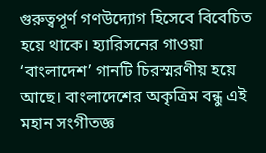গুরুত্বপূর্ণ গণউদ্যোগ হিসেবে বিবেচিত হয়ে থাকে। হ্যারিসনের গাওয়া ‘বাংলাদেশ’ গানটি চিরস্মরণীয় হয়ে আছে। বাংলাদেশের অকৃত্রিম বন্ধু এই মহান সংগীতজ্ঞ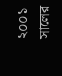২০০১ সালের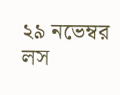২৯ নভেম্বর লস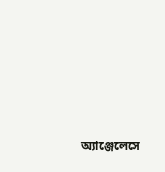অ্যাঞ্জেলেসে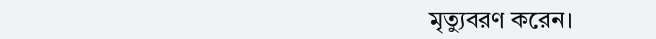মৃত্যুবরণ করেন।